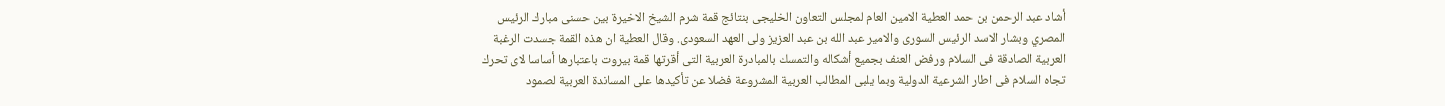أشاد عبد الرحمن بن حمد العطية الامين العام لمجلس التعاون الخليجى بنتائج قمة شرم الشيخ الاخيرة بين حسنى مبارك الرئيس المصري وبشار الاسد الرئيس السورى والامير عبد الله بن عبد العزيز ولى العهد السعودى. وقال العطية ان هذه القمة جسدت الرغبة العربية الصادقة فى السلام ورفض العنف بجميع أشكاله والتمسك بالمبادرة العربية التى أقرتها قمة بيروت باعتبارها أساسا لاى تحرك تجاه السلام فى اطار الشرعية الدولية وبما يلبى المطالب العربية المشروعة فضلا عن تأكيدها على المساندة العربية لصمود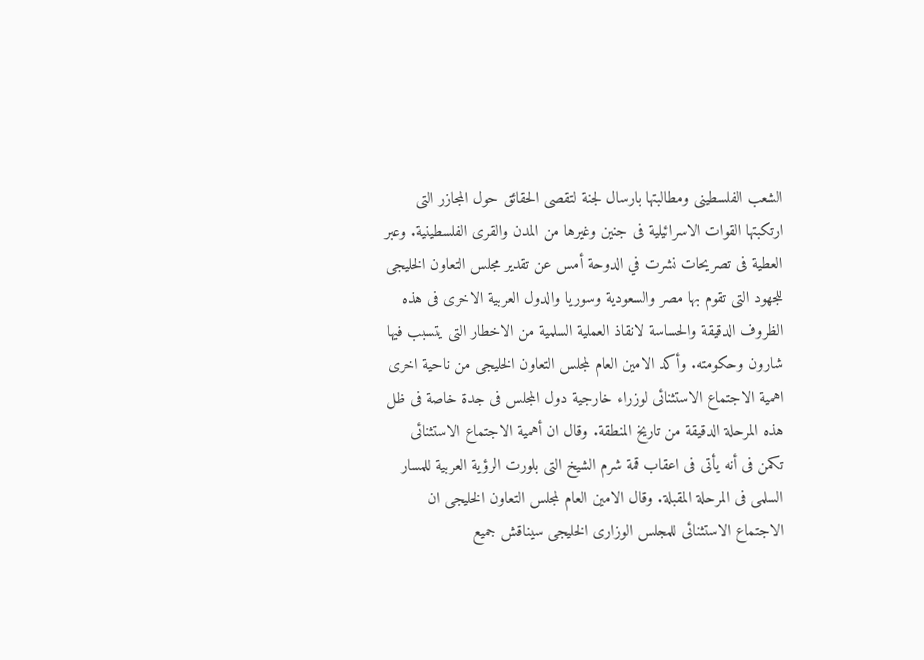الشعب الفلسطينى ومطالبتها بارسال لجنة لتقصى الحقائق حول المجازر التى ارتكبتها القوات الاسرائيلية فى جنين وغيرها من المدن والقرى الفلسطينية. وعبر العطية فى تصريحات نشرت في الدوحة أمس عن تقدير مجلس التعاون الخليجى للجهود التى تقوم بها مصر والسعودية وسوريا والدول العربية الاخرى فى هذه الظروف الدقيقة والحساسة لانقاذ العملية السلمية من الاخطار التى يتسبب فيها شارون وحكومته. وأكد الامين العام لمجلس التعاون الخليجى من ناحية اخرى اهمية الاجتماع الاستثنائى لوزراء خارجية دول المجلس فى جدة خاصة فى ظل هذه المرحلة الدقيقة من تاريخ المنطقة. وقال ان أهمية الاجتماع الاستثنائى تكمن فى أنه يأتى فى اعقاب قمة شرم الشيخ التى بلورت الرؤية العربية للمسار السلمى فى المرحلة المقبلة. وقال الامين العام لمجلس التعاون الخليجى ان الاجتماع الاستثنائى للمجلس الوزارى الخليجى سيناقش جميع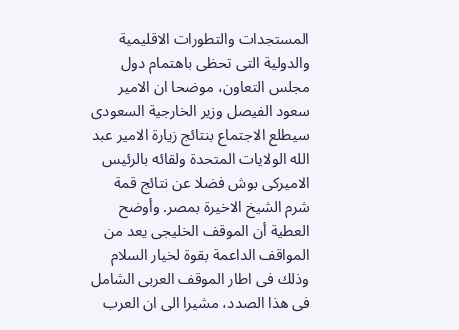المستجدات والتطورات الاقليمية والدولية التى تحظى باهتمام دول مجلس التعاون، موضحا ان الامير سعود الفيصل وزير الخارجية السعودى سيطلع الاجتماع بنتائج زيارة الامير عبد الله الولايات المتحدة ولقائه بالرئيس الاميركى بوش فضلا عن نتائج قمة شرم الشيخ الاخيرة بمصر. وأوضح العطية أن الموقف الخليجى يعد من المواقف الداعمة بقوة لخيار السلام وذلك فى اطار الموقف العربى الشامل فى هذا الصدد، مشيرا الى ان العرب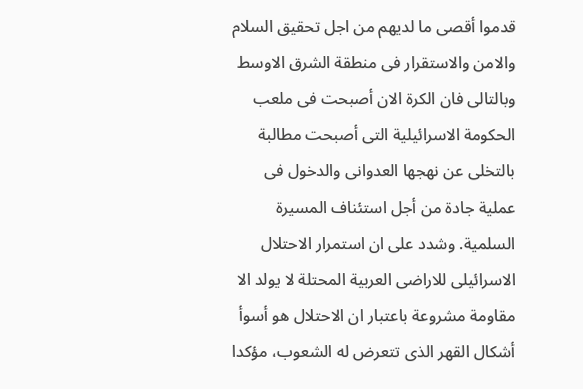قدموا أقصى ما لديهم من اجل تحقيق السلام والامن والاستقرار فى منطقة الشرق الاوسط وبالتالى فان الكرة الان أصبحت فى ملعب الحكومة الاسرائيلية التى أصبحت مطالبة بالتخلى عن نهجها العدوانى والدخول فى عملية جادة من أجل استئناف المسيرة السلمية. وشدد على ان استمرار الاحتلال الاسرائيلى للاراضى العربية المحتلة لا يولد الا مقاومة مشروعة باعتبار ان الاحتلال هو أسوأ أشكال القهر الذى تتعرض له الشعوب، مؤكدا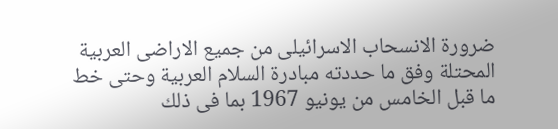ضرورة الانسحاب الاسرائيلى من جميع الاراضى العربية المحتلة وفق ما حددته مبادرة السلام العربية وحتى خط ما قبل الخامس من يونيو 1967 بما فى ذلك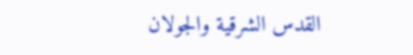القدس الشرقية والجولان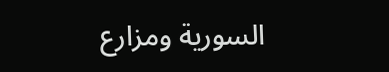السورية ومزارع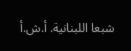شبعا اللبنانية. أ.ش.أ